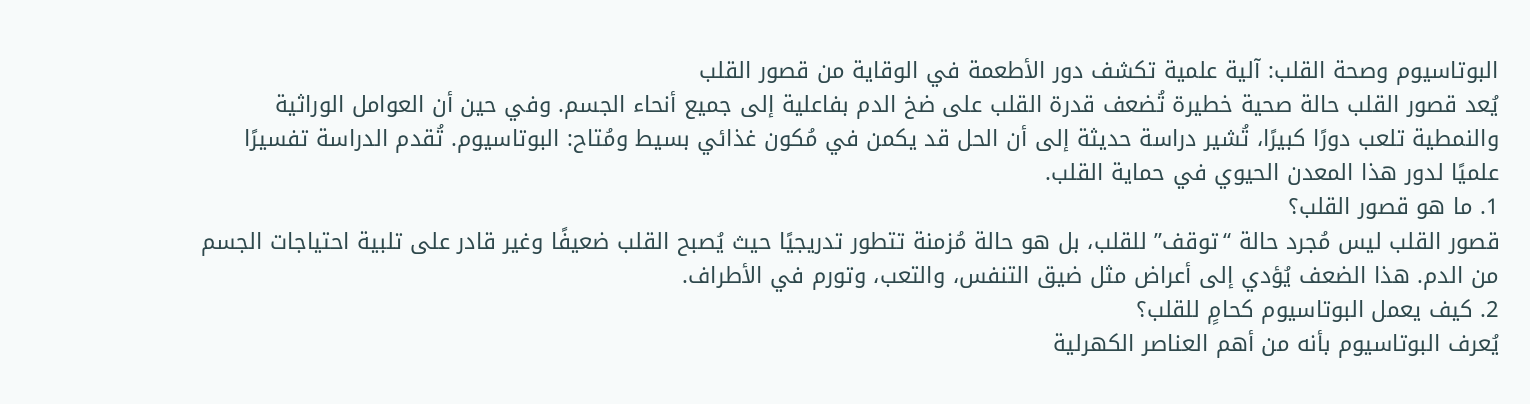البوتاسيوم وصحة القلب: آلية علمية تكشف دور الأطعمة في الوقاية من قصور القلب
يُعد قصور القلب حالة صحية خطيرة تُضعف قدرة القلب على ضخ الدم بفاعلية إلى جميع أنحاء الجسم. وفي حين أن العوامل الوراثية والنمطية تلعب دورًا كبيرًا، تُشير دراسة حديثة إلى أن الحل قد يكمن في مُكون غذائي بسيط ومُتاح: البوتاسيوم. تُقدم الدراسة تفسيرًا علميًا لدور هذا المعدن الحيوي في حماية القلب.
1. ما هو قصور القلب؟
قصور القلب ليس مُجرد حالة “توقف” للقلب، بل هو حالة مُزمنة تتطور تدريجيًا حيث يُصبح القلب ضعيفًا وغير قادر على تلبية احتياجات الجسم من الدم. هذا الضعف يُؤدي إلى أعراض مثل ضيق التنفس، والتعب، وتورم في الأطراف.
2. كيف يعمل البوتاسيوم كحامٍ للقلب؟
يُعرف البوتاسيوم بأنه من أهم العناصر الكهرلية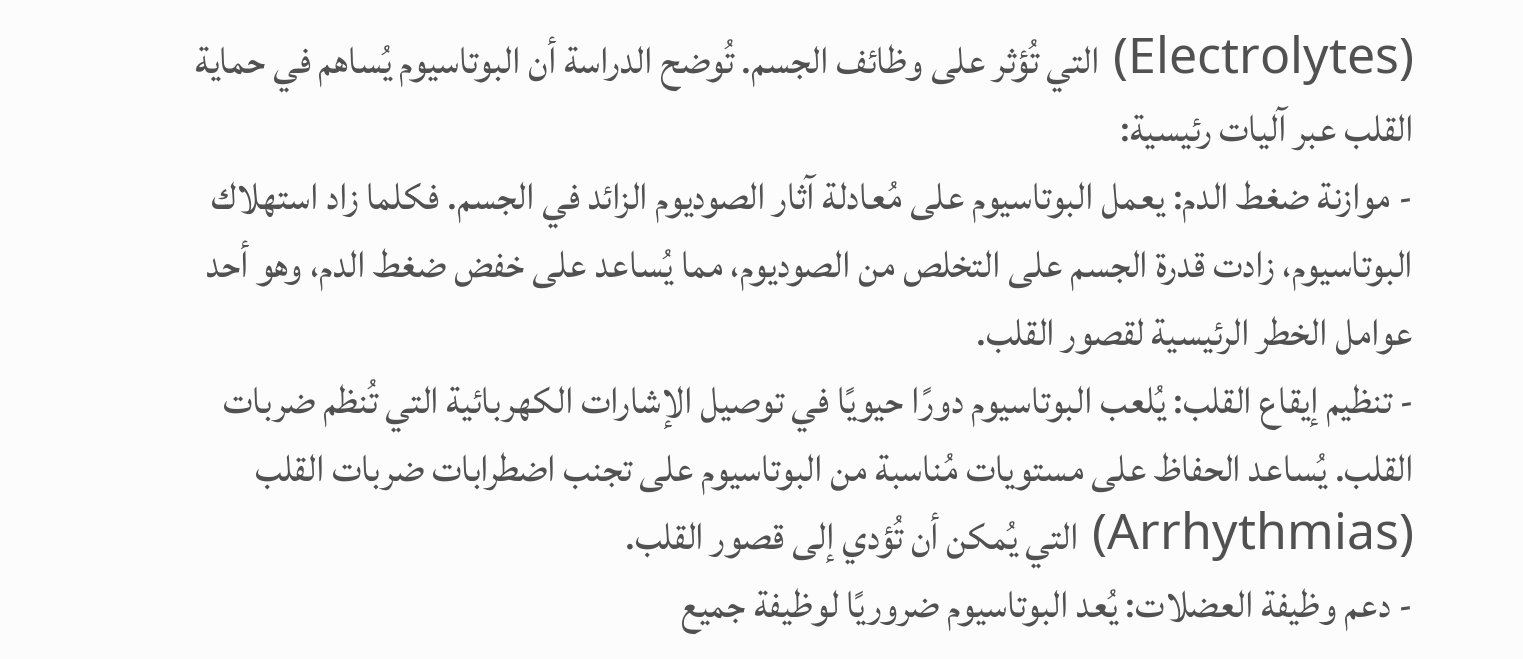(Electrolytes) التي تُؤثر على وظائف الجسم. تُوضح الدراسة أن البوتاسيوم يُساهم في حماية القلب عبر آليات رئيسية:
- موازنة ضغط الدم: يعمل البوتاسيوم على مُعادلة آثار الصوديوم الزائد في الجسم. فكلما زاد استهلاك البوتاسيوم، زادت قدرة الجسم على التخلص من الصوديوم، مما يُساعد على خفض ضغط الدم، وهو أحد عوامل الخطر الرئيسية لقصور القلب.
- تنظيم إيقاع القلب: يُلعب البوتاسيوم دورًا حيويًا في توصيل الإشارات الكهربائية التي تُنظم ضربات القلب. يُساعد الحفاظ على مستويات مُناسبة من البوتاسيوم على تجنب اضطرابات ضربات القلب (Arrhythmias) التي يُمكن أن تُؤدي إلى قصور القلب.
- دعم وظيفة العضلات: يُعد البوتاسيوم ضروريًا لوظيفة جميع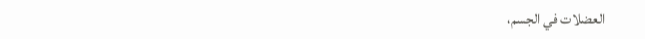العضلات في الجسم،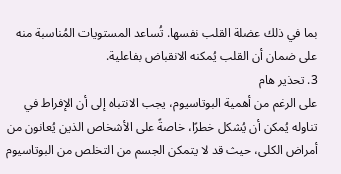بما في ذلك عضلة القلب نفسها. تُساعد المستويات المُناسبة منه على ضمان أن القلب يُمكنه الانقباض بفاعلية.
3. تحذير هام
على الرغم من أهمية البوتاسيوم، يجب الانتباه إلى أن الإفراط في تناوله يُمكن أن يُشكل خطرًا، خاصةً على الأشخاص الذين يُعانون من أمراض الكلى، حيث قد لا يتمكن الجسم من التخلص من البوتاسيوم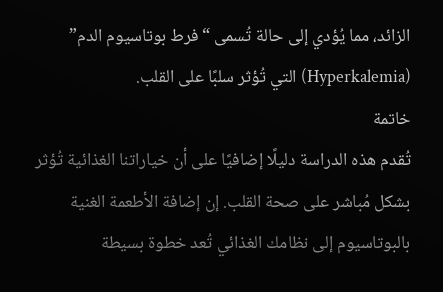الزائد، مما يُؤدي إلى حالة تُسمى “فرط بوتاسيوم الدم” (Hyperkalemia) التي تُؤثر سلبًا على القلب.
خاتمة
تُقدم هذه الدراسة دليلًا إضافيًا على أن خياراتنا الغذائية تُؤثر بشكل مُباشر على صحة القلب. إن إضافة الأطعمة الغنية بالبوتاسيوم إلى نظامك الغذائي تُعد خطوة بسيطة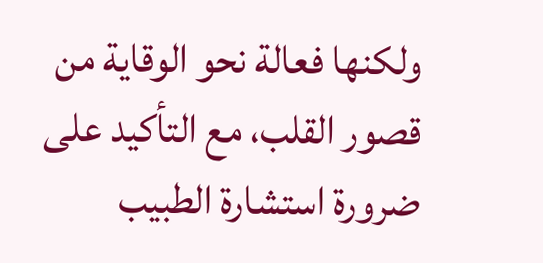ولكنها فعالة نحو الوقاية من قصور القلب، مع التأكيد على ضرورة استشارة الطبيب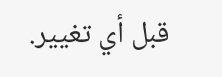قبل أي تغيير.